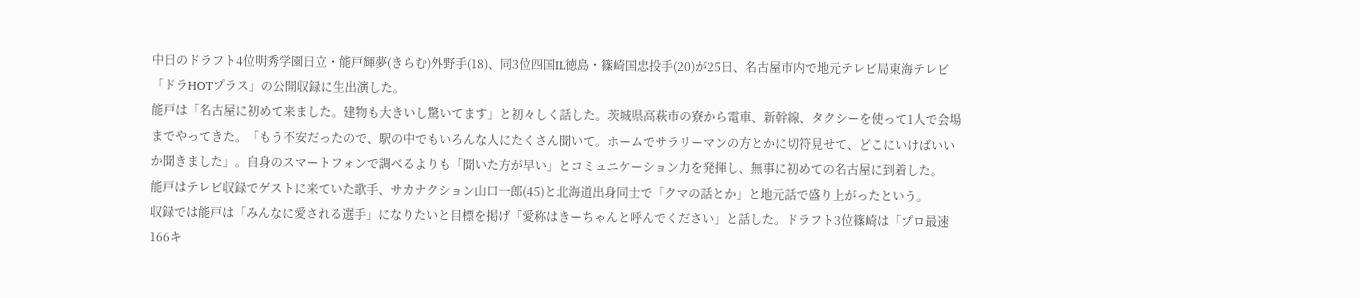中日のドラフト4位明秀学園日立・能戸輝夢(きらむ)外野手(18)、同3位四国IL徳島・篠崎国忠投手(20)が25日、名古屋市内で地元テレビ局東海テレビ「ドラHOTプラス」の公開収録に生出演した。
能戸は「名古屋に初めて来ました。建物も大きいし驚いてます」と初々しく話した。茨城県高萩市の寮から電車、新幹線、タクシーを使って1人で会場までやってきた。「もう不安だったので、駅の中でもいろんな人にたくさん聞いて。ホームでサラリーマンの方とかに切符見せて、どこにいけばいいか聞きました」。自身のスマートフォンで調べるよりも「聞いた方が早い」とコミュニケーション力を発揮し、無事に初めての名古屋に到着した。
能戸はテレビ収録でゲストに来ていた歌手、サカナクション山口一郎(45)と北海道出身同士で「クマの話とか」と地元話で盛り上がったという。
収録では能戸は「みんなに愛される選手」になりたいと目標を掲げ「愛称はきーちゃんと呼んでください」と話した。ドラフト3位篠崎は「プロ最速166キ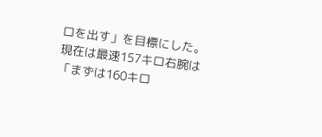ロを出す」を目標にした。現在は最速157キロ右腕は「まずは160キロ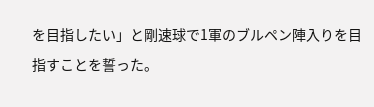を目指したい」と剛速球で1軍のブルペン陣入りを目指すことを誓った。